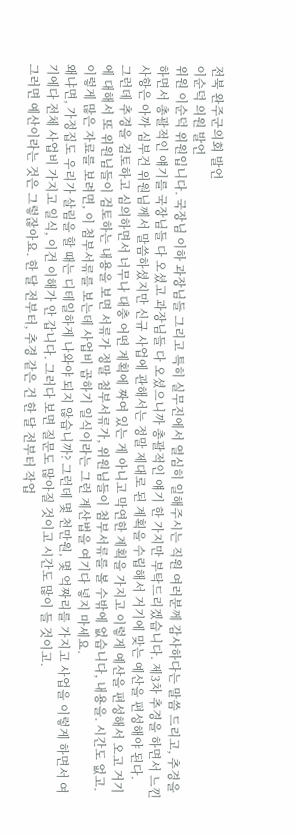전북 완주군의회 발언
이순덕 의원 발언
위원 이순덕 위원입니다. 국장님 이하 과장님들 그리고 특히 실무진에서 열심히 일해주시는 직원 여러분께 감사하다는 말씀 드리고, 추경을 하면서 총괄적인 얘기를 국장님들 다 오셨고 과장님들 다 오셨으니까 총괄적인 얘기 한 가지만 부탁드리겠습니다. 제3차 추경을 하면서 느낀 사항은 아까 심부건 위원님께서 말씀하셨지만 신규 사업에 관해서는 정말 제대로 된 계획을 수립해서 거기에 맞는 예산을 편성해야 된다.
그런데 추경을 검토하고 심의하면서 너무나 대충 어떤 계획에 짜여 있는 게 아니고 막연한 계획을 가지고 이렇게 예산을 편성해서 오고 거기에 대해서 또 위원님들이 검토하는 내용을 보면 서류가 정말 첨부서류가, 위원님들이 첨부서류를 볼 수밖에 없습니다, 내용을. 시간도 없고. 이렇게 많은 자료를 보려면, 이 첨부서류를 보는데 사업비 곱하기 일식이라는 그런 계산법을 여기다 넣지 마세요.
왜냐면, 가정집도 우리가 살림을 할 때는 디테일하게 나와야 되지 않습니까? 그런데 몇 천만원, 몇 억짜리를 가지고 사업을 이렇게 하면서 여기에다 전체 사업비 가지고 일식, 이건 이해가 안 갑니다. 그러다 보면 질문도 많아질 것이고 시간도 많이 들 것이고.
그러면 예산이라는 것은 그렇잖아요. 한 달 전부터, 추경 같은 건 한 달 전부터 작업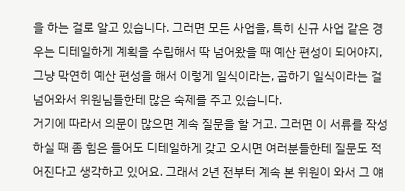을 하는 걸로 알고 있습니다. 그러면 모든 사업을, 특히 신규 사업 같은 경우는 디테일하게 계획을 수립해서 딱 넘어왔을 때 예산 편성이 되어야지, 그냥 막연히 예산 편성을 해서 이렇게 일식이라는, 곱하기 일식이라는 걸 넘어와서 위원님들한테 많은 숙제를 주고 있습니다.
거기에 따라서 의문이 많으면 계속 질문을 할 거고. 그러면 이 서류를 작성하실 때 좀 힘은 들어도 디테일하게 갖고 오시면 여러분들한테 질문도 적어진다고 생각하고 있어요. 그래서 2년 전부터 계속 본 위원이 와서 그 얘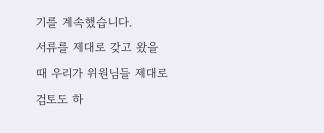기를 계속했습니다.
서류를 제대로 갖고 왔을 때 우리가 위원님들 제대로 검토도 하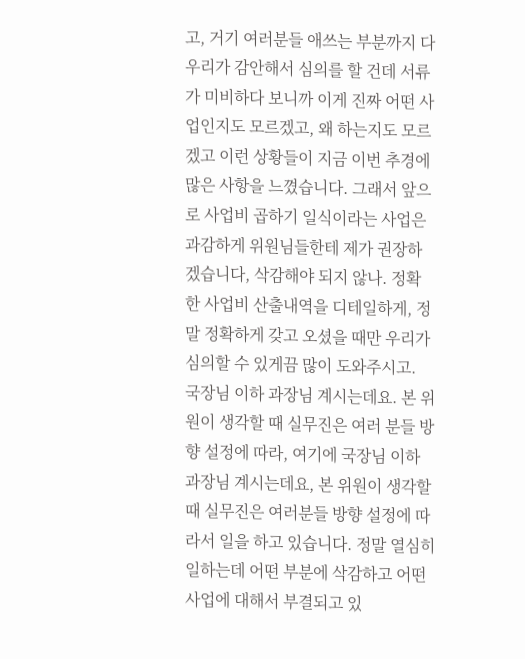고, 거기 여러분들 애쓰는 부분까지 다 우리가 감안해서 심의를 할 건데 서류가 미비하다 보니까 이게 진짜 어떤 사업인지도 모르겠고, 왜 하는지도 모르겠고 이런 상황들이 지금 이번 추경에 많은 사항을 느꼈습니다. 그래서 앞으로 사업비 곱하기 일식이라는 사업은 과감하게 위원님들한테 제가 권장하겠습니다, 삭감해야 되지 않나. 정확한 사업비 산출내역을 디테일하게, 정말 정확하게 갖고 오셨을 때만 우리가 심의할 수 있게끔 많이 도와주시고.
국장님 이하 과장님 계시는데요. 본 위원이 생각할 때 실무진은 여러 분들 방향 설정에 따라, 여기에 국장님 이하 과장님 계시는데요, 본 위원이 생각할 때 실무진은 여러분들 방향 설정에 따라서 일을 하고 있습니다. 정말 열심히 일하는데 어떤 부분에 삭감하고 어떤 사업에 대해서 부결되고 있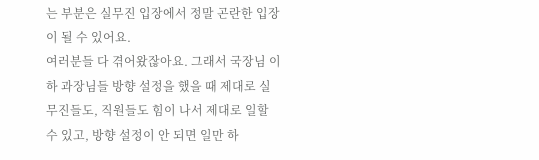는 부분은 실무진 입장에서 정말 곤란한 입장이 될 수 있어요.
여러분들 다 겪어왔잖아요. 그래서 국장님 이하 과장님들 방향 설정을 했을 때 제대로 실무진들도, 직원들도 힘이 나서 제대로 일할 수 있고, 방향 설정이 안 되면 일만 하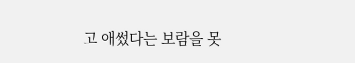고 애썼다는 보람을 못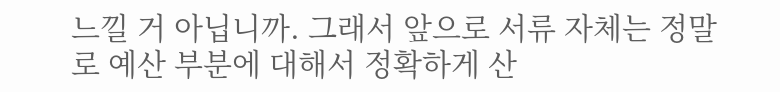느낄 거 아닙니까. 그래서 앞으로 서류 자체는 정말로 예산 부분에 대해서 정확하게 산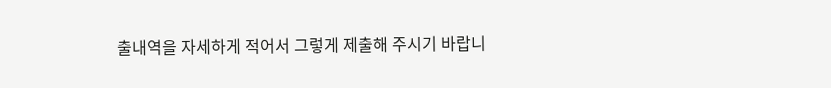출내역을 자세하게 적어서 그렇게 제출해 주시기 바랍니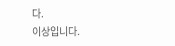다.
이상입니다.